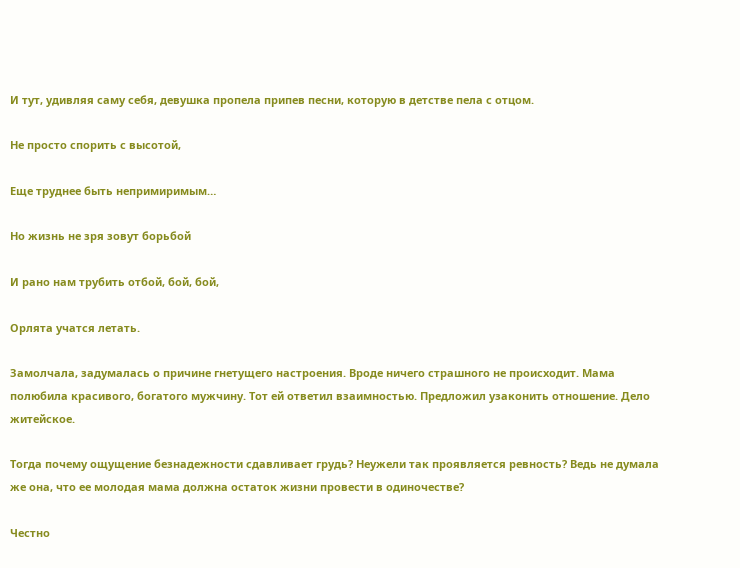И тут, удивляя саму себя, девушка пропела припев песни, которую в детстве пела с отцом.

Не просто спорить с высотой,

Еще труднее быть непримиримым…

Но жизнь не зря зовут борьбой

И рано нам трубить отбой, бой, бой,

Орлята учатся летать.

Замолчала, задумалась о причине гнетущего настроения. Вроде ничего страшного не происходит. Мама полюбила красивого, богатого мужчину. Тот ей ответил взаимностью. Предложил узаконить отношение. Дело житейское.

Тогда почему ощущение безнадежности сдавливает грудь? Неужели так проявляется ревность? Ведь не думала же она, что ее молодая мама должна остаток жизни провести в одиночестве?

Честно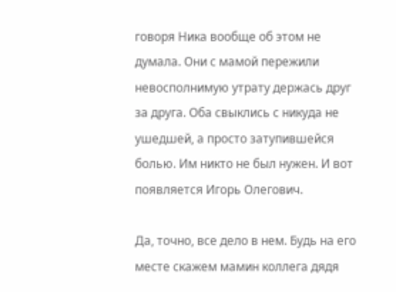говоря Ника вообще об этом не думала. Они с мамой пережили невосполнимую утрату держась друг за друга. Оба свыклись с никуда не ушедшей, а просто затупившейся болью. Им никто не был нужен. И вот появляется Игорь Олегович.

Да, точно, все дело в нем. Будь на его месте скажем мамин коллега дядя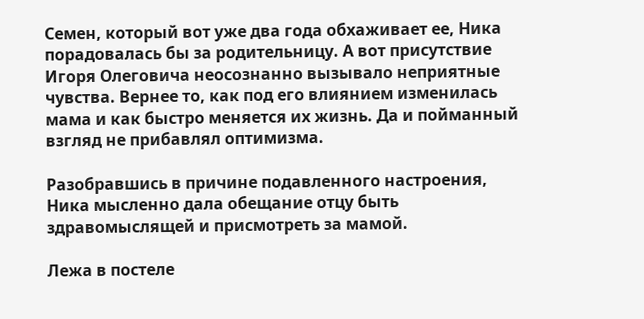Семен, который вот уже два года обхаживает ее, Ника порадовалась бы за родительницу. А вот присутствие Игоря Олеговича неосознанно вызывало неприятные чувства. Вернее то, как под его влиянием изменилась мама и как быстро меняется их жизнь. Да и пойманный взгляд не прибавлял оптимизма.

Разобравшись в причине подавленного настроения, Ника мысленно дала обещание отцу быть здравомыслящей и присмотреть за мамой.

Лежа в постеле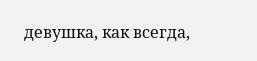девушка, как всегда,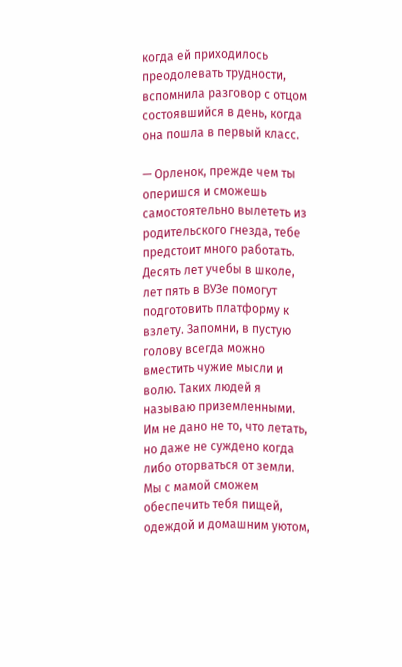когда ей приходилось преодолевать трудности, вспомнила разговор с отцом состоявшийся в день, когда она пошла в первый класс.

— Орленок, прежде чем ты оперишся и сможешь самостоятельно вылететь из родительского гнезда, тебе предстоит много работать. Десять лет учебы в школе, лет пять в ВУЗе помогут подготовить платформу к взлету. Запомни, в пустую голову всегда можно вместить чужие мысли и волю. Таких людей я называю приземленными. Им не дано не то, что летать, но даже не суждено когда либо оторваться от земли. Мы с мамой сможем обеспечить тебя пищей, одеждой и домашним уютом,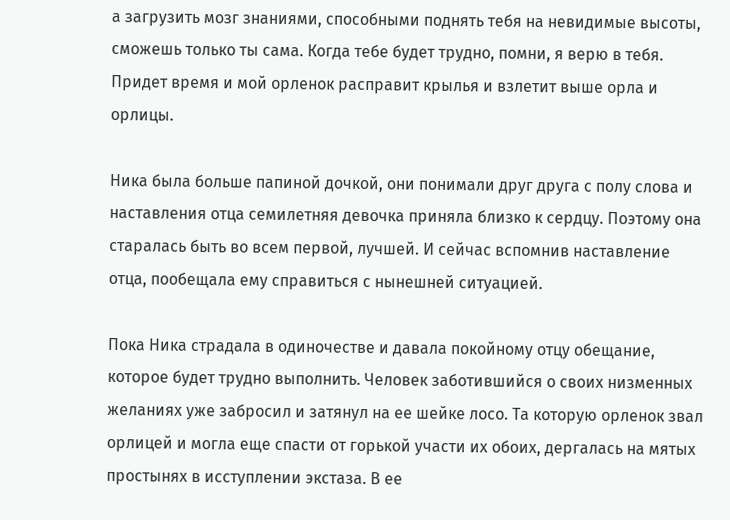а загрузить мозг знаниями, способными поднять тебя на невидимые высоты, сможешь только ты сама. Когда тебе будет трудно, помни, я верю в тебя. Придет время и мой орленок расправит крылья и взлетит выше орла и орлицы.

Ника была больше папиной дочкой, они понимали друг друга с полу слова и наставления отца семилетняя девочка приняла близко к сердцу. Поэтому она старалась быть во всем первой, лучшей. И сейчас вспомнив наставление отца, пообещала ему справиться с нынешней ситуацией.

Пока Ника страдала в одиночестве и давала покойному отцу обещание, которое будет трудно выполнить. Человек заботившийся о своих низменных желаниях уже забросил и затянул на ее шейке лосо. Та которую орленок звал орлицей и могла еще спасти от горькой участи их обоих, дергалась на мятых простынях в исступлении экстаза. В ее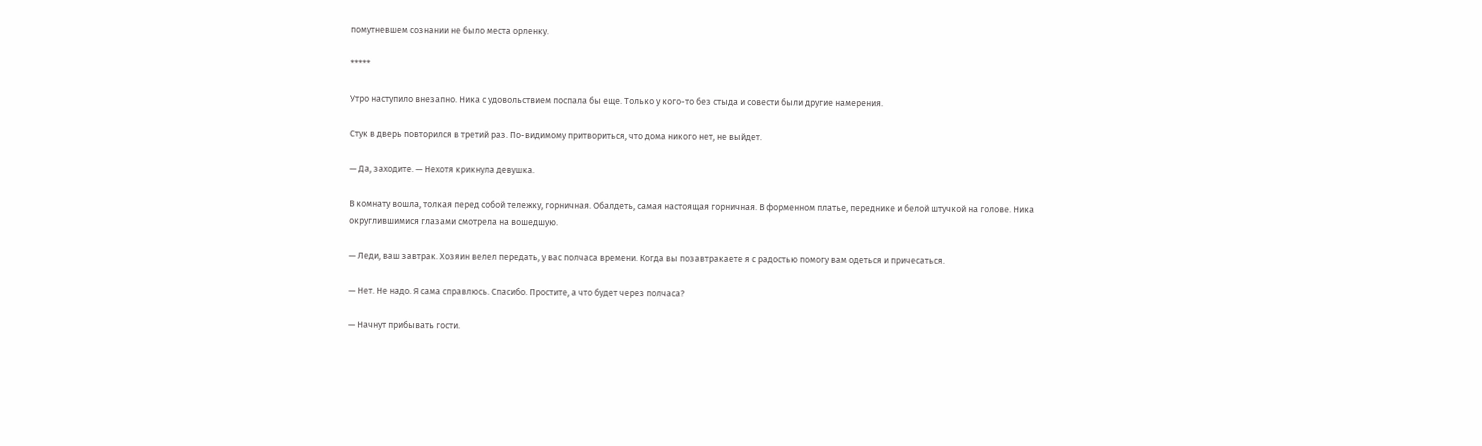помутневшем сознании не было места орленку.

*****

Утро наступило внезапно. Ника с удовольствием поспала бы еще. Только у кого-то без стыда и совести были другие намерения.

Стук в дверь повторился в третий раз. По-видимому притвориться, что дома никого нет, не выйдет.

— Да, заходите. — Нехотя крикнула девушка.

В комнату вошла, толкая перед собой тележку, горничная. Обалдеть, самая настоящая горничная. В форменном платье, переднике и белой штучкой на голове. Ника округлившимися глазами смотрела на вошедшую.

— Леди, ваш завтрак. Хозяин велел передать, у вас полчаса времени. Когда вы позавтракаете я с радостью помогу вам одеться и причесаться.

— Нет. Не надо. Я сама справлюсь. Спасибо. Простите, а что будет через полчаса?

— Начнут прибывать гости.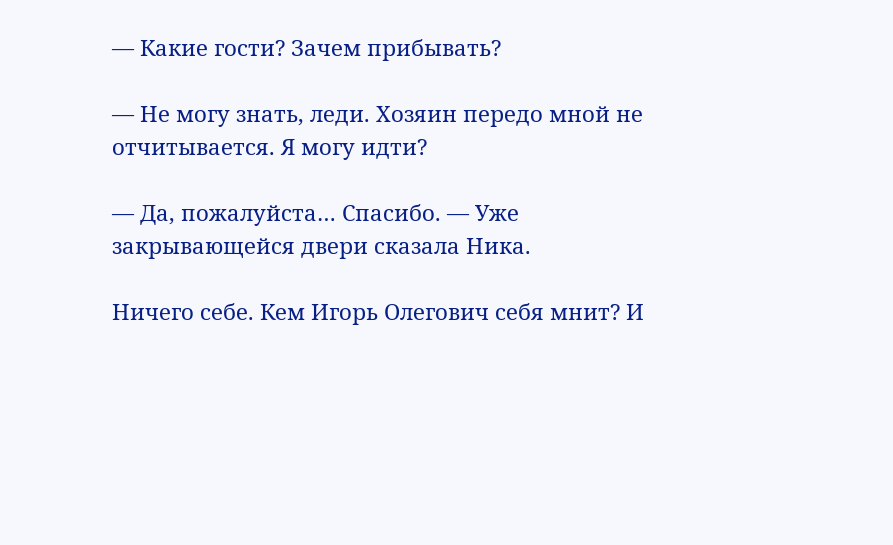— Какие гости? Зачем прибывать?

— Не могу знать, леди. Хозяин передо мной не отчитывается. Я могу идти?

— Да, пожалуйста… Спасибо. — Уже закрывающейся двери сказала Ника.

Ничего себе. Кем Игорь Олегович себя мнит? И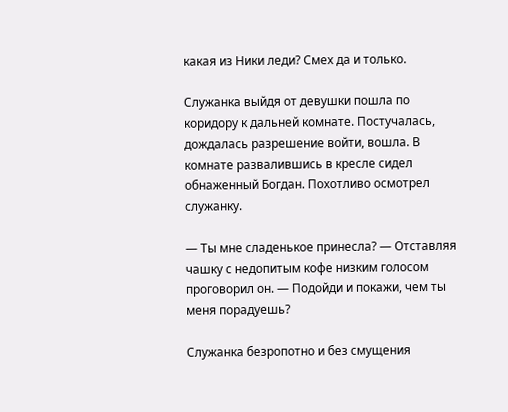какая из Ники леди? Смех да и только.

Служанка выйдя от девушки пошла по коридору к дальней комнате. Постучалась, дождалась разрешение войти, вошла. В комнате развалившись в кресле сидел обнаженный Богдан. Похотливо осмотрел служанку.

— Ты мне сладенькое принесла? — Отставляя чашку с недопитым кофе низким голосом проговорил он. — Подойди и покажи, чем ты меня порадуешь?

Служанка безропотно и без смущения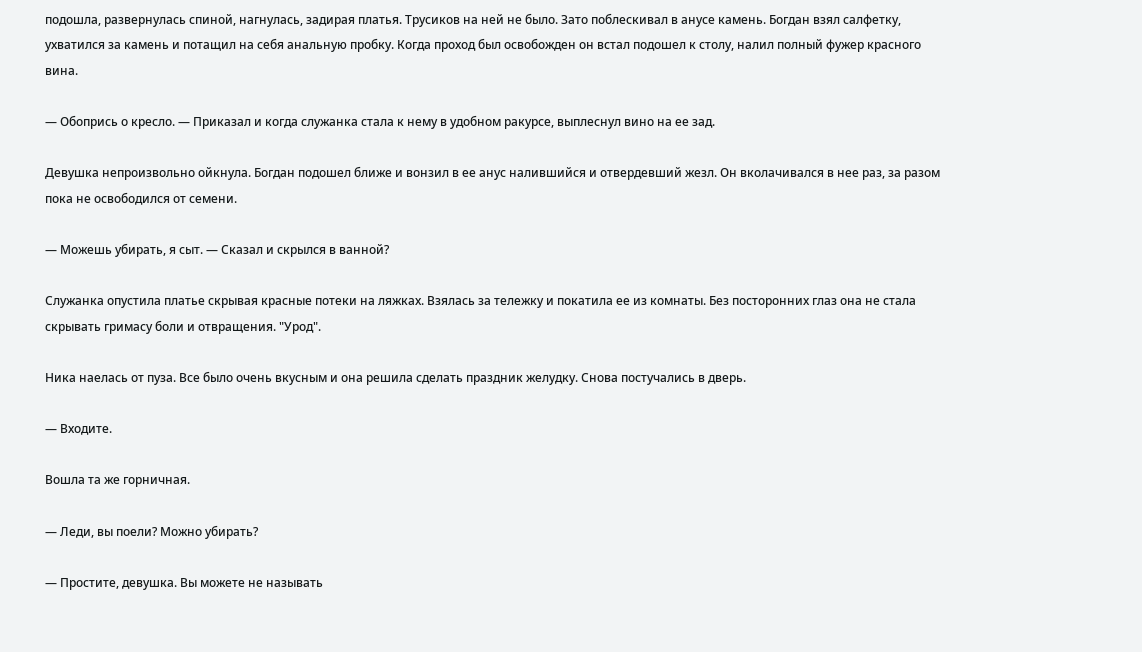подошла, развернулась спиной, нагнулась, задирая платья. Трусиков на ней не было. Зато поблескивал в анусе камень. Богдан взял салфетку, ухватился за камень и потащил на себя анальную пробку. Когда проход был освобожден он встал подошел к столу, налил полный фужер красного вина.

— Обопрись о кресло. — Приказал и когда служанка стала к нему в удобном ракурсе, выплеснул вино на ее зад.

Девушка непроизвольно ойкнула. Богдан подошел ближе и вонзил в ее анус налившийся и отвердевший жезл. Он вколачивался в нее раз, за разом пока не освободился от семени.

— Можешь убирать, я сыт. — Сказал и скрылся в ванной?

Служанка опустила платье скрывая красные потеки на ляжках. Взялась за тележку и покатила ее из комнаты. Без посторонних глаз она не стала скрывать гримасу боли и отвращения. "Урод".

Ника наелась от пуза. Все было очень вкусным и она решила сделать праздник желудку. Снова постучались в дверь.

— Входите.

Вошла та же горничная.

— Леди, вы поели? Можно убирать?

— Простите, девушка. Вы можете не называть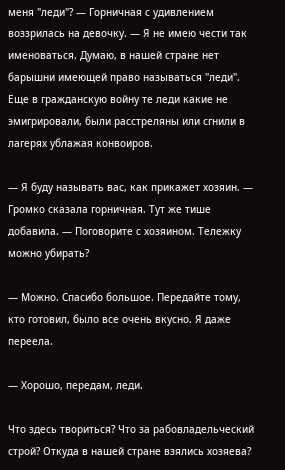меня "леди"? — Горничная с удивлением воззрилась на девочку. — Я не имею чести так именоваться. Думаю, в нашей стране нет барышни имеющей право называться "леди". Еще в гражданскую войну те леди какие не эмигрировали, были расстреляны или сгнили в лагерях ублажая конвоиров.

— Я буду называть вас, как прикажет хозяин. — Громко сказала горничная. Тут же тише добавила. — Поговорите с хозяином. Тележку можно убирать?

— Можно. Спасибо большое. Передайте тому, кто готовил, было все очень вкусно. Я даже переела.

— Хорошо, передам, леди.

Что здесь твориться? Что за рабовладельческий строй? Откуда в нашей стране взялись хозяева?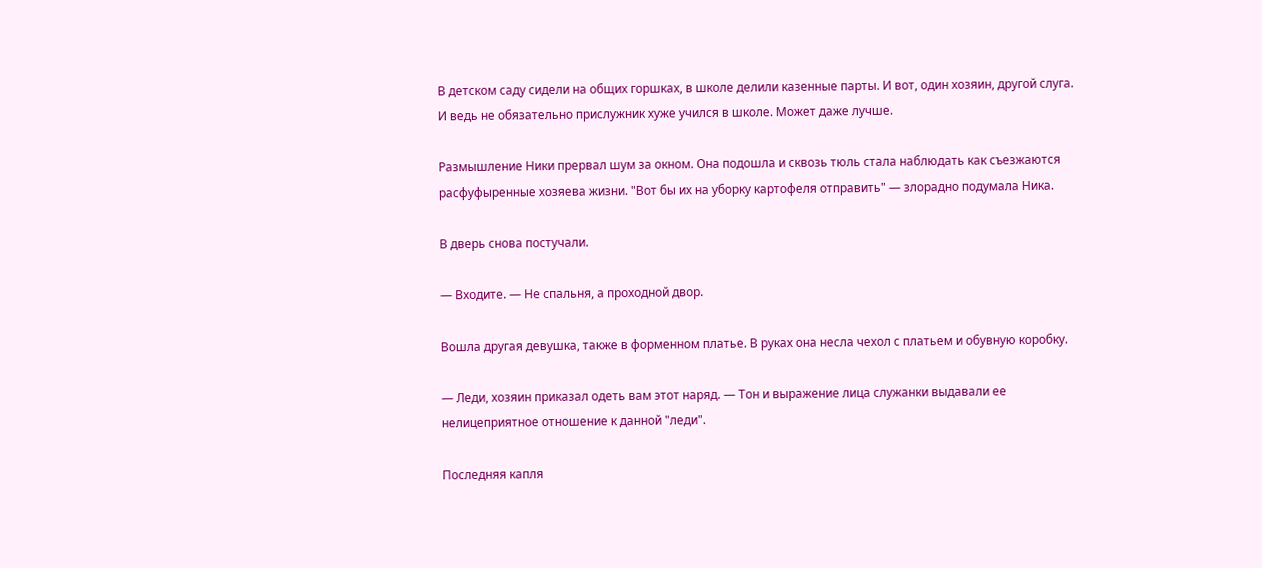В детском саду сидели на общих горшках, в школе делили казенные парты. И вот, один хозяин, другой слуга. И ведь не обязательно прислужник хуже учился в школе. Может даже лучше.

Размышление Ники прервал шум за окном. Она подошла и сквозь тюль стала наблюдать как съезжаются расфуфыренные хозяева жизни. "Вот бы их на уборку картофеля отправить" — злорадно подумала Ника.

В дверь снова постучали.

— Входите. — Не спальня, а проходной двор.

Вошла другая девушка, также в форменном платье. В руках она несла чехол с платьем и обувную коробку.

— Леди, хозяин приказал одеть вам этот наряд. — Тон и выражение лица служанки выдавали ее нелицеприятное отношение к данной "леди".

Последняя капля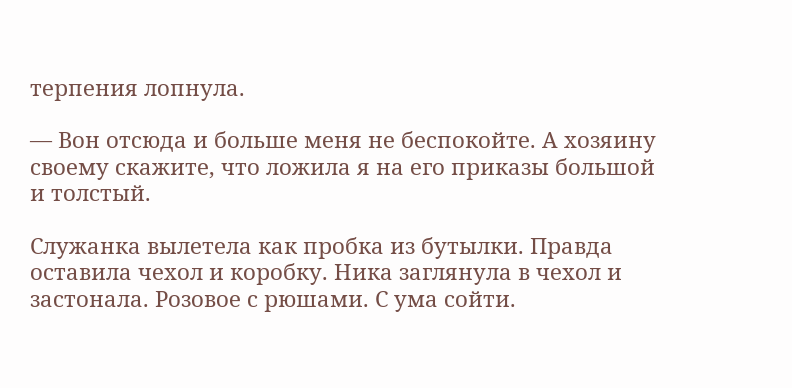терпения лопнула.

— Вон отсюда и больше меня не беспокойте. А хозяину своему скажите, что ложила я на его приказы большой и толстый.

Служанка вылетела как пробка из бутылки. Правда оставила чехол и коробку. Ника заглянула в чехол и застонала. Розовое с рюшами. С ума сойти.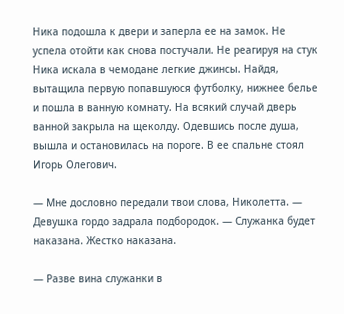Ника подошла к двери и заперла ее на замок. Не успела отойти как снова постучали. Не реагируя на стук Ника искала в чемодане легкие джинсы. Найдя, вытащила первую попавшуюся футболку, нижнее белье и пошла в ванную комнату. На всякий случай дверь ванной закрыла на щеколду. Одевшись после душа, вышла и остановилась на пороге. В ее спальне стоял Игорь Олегович.

— Мне дословно передали твои слова, Николетта. — Девушка гордо задрала подбородок. — Служанка будет наказана. Жестко наказана.

— Разве вина служанки в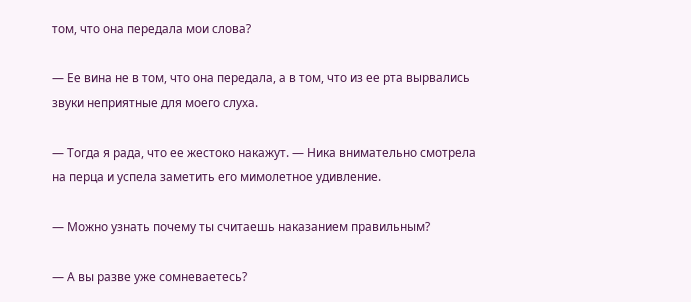том, что она передала мои слова?

— Ее вина не в том, что она передала, а в том, что из ее рта вырвались звуки неприятные для моего слуха.

— Тогда я рада, что ее жестоко накажут. — Ника внимательно смотрела на перца и успела заметить его мимолетное удивление.

— Можно узнать почему ты считаешь наказанием правильным?

— А вы разве уже сомневаетесь?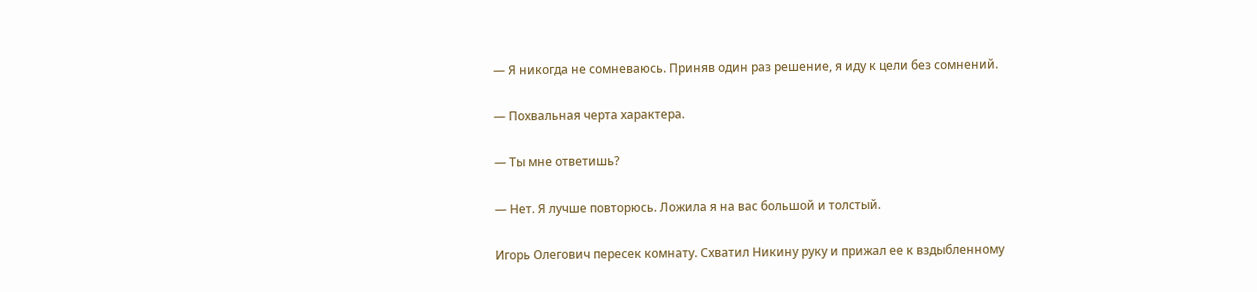— Я никогда не сомневаюсь. Приняв один раз решение, я иду к цели без сомнений.

— Похвальная черта характера.

— Ты мне ответишь?

— Нет. Я лучше повторюсь. Ложила я на вас большой и толстый.

Игорь Олегович пересек комнату. Схватил Никину руку и прижал ее к вздыбленному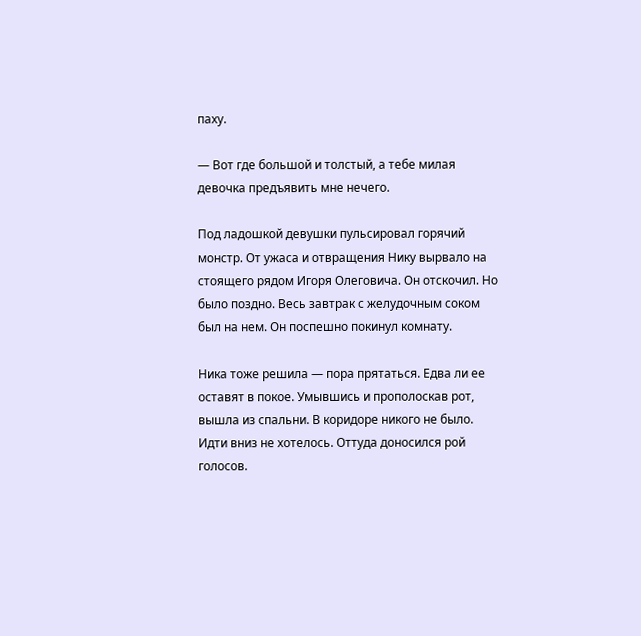паху.

— Вот где большой и толстый, а тебе милая девочка предъявить мне нечего.

Под ладошкой девушки пульсировал горячий монстр. От ужаса и отвращения Нику вырвало на стоящего рядом Игоря Олеговича. Он отскочил. Но было поздно. Весь завтрак с желудочным соком был на нем. Он поспешно покинул комнату.

Ника тоже решила — пора прятаться. Едва ли ее оставят в покое. Умывшись и прополоскав рот, вышла из спальни. В коридоре никого не было. Идти вниз не хотелось. Оттуда доносился рой голосов.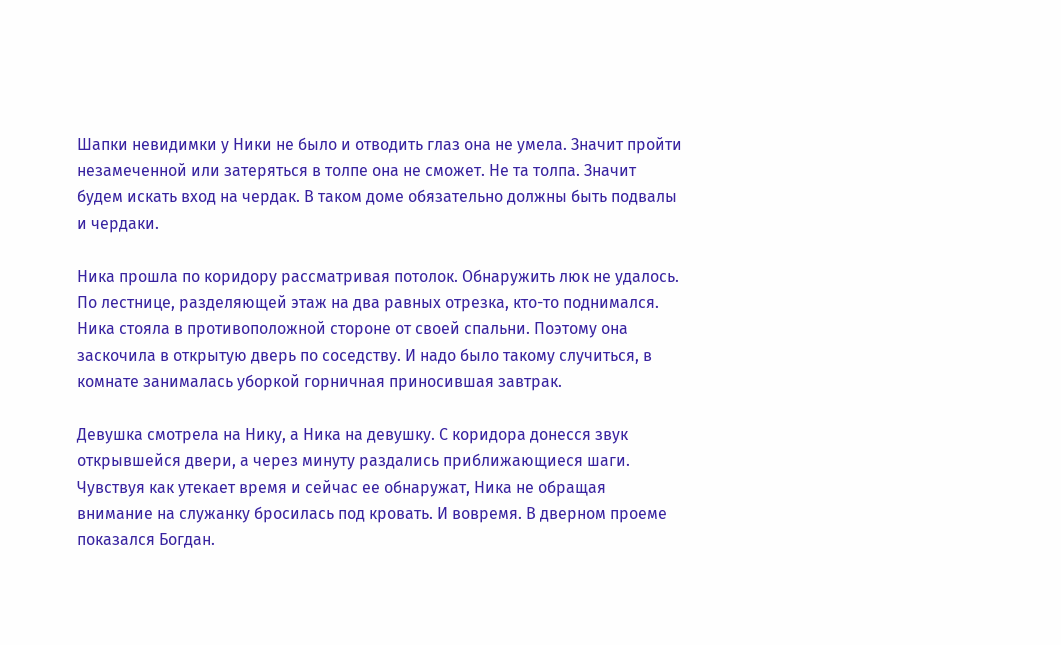Шапки невидимки у Ники не было и отводить глаз она не умела. Значит пройти незамеченной или затеряться в толпе она не сможет. Не та толпа. Значит будем искать вход на чердак. В таком доме обязательно должны быть подвалы и чердаки.

Ника прошла по коридору рассматривая потолок. Обнаружить люк не удалось. По лестнице, разделяющей этаж на два равных отрезка, кто-то поднимался. Ника стояла в противоположной стороне от своей спальни. Поэтому она заскочила в открытую дверь по соседству. И надо было такому случиться, в комнате занималась уборкой горничная приносившая завтрак.

Девушка смотрела на Нику, а Ника на девушку. С коридора донесся звук открывшейся двери, а через минуту раздались приближающиеся шаги. Чувствуя как утекает время и сейчас ее обнаружат, Ника не обращая внимание на служанку бросилась под кровать. И вовремя. В дверном проеме показался Богдан.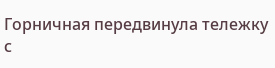Горничная передвинула тележку с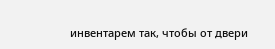инвентарем так, чтобы от двери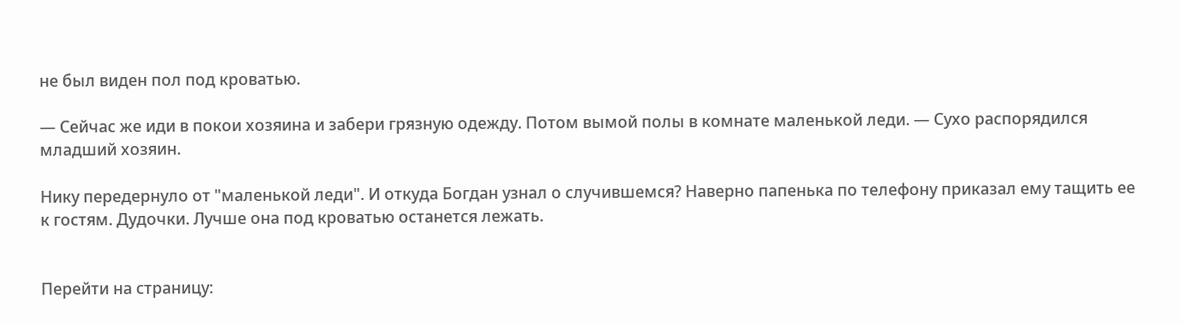не был виден пол под кроватью.

— Сейчас же иди в покои хозяина и забери грязную одежду. Потом вымой полы в комнате маленькой леди. — Сухо распорядился младший хозяин.

Нику передернуло от "маленькой леди". И откуда Богдан узнал о случившемся? Наверно папенька по телефону приказал ему тащить ее к гостям. Дудочки. Лучше она под кроватью останется лежать.


Перейти на страницу: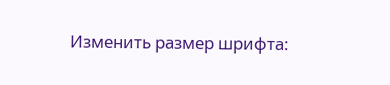Изменить размер шрифта: